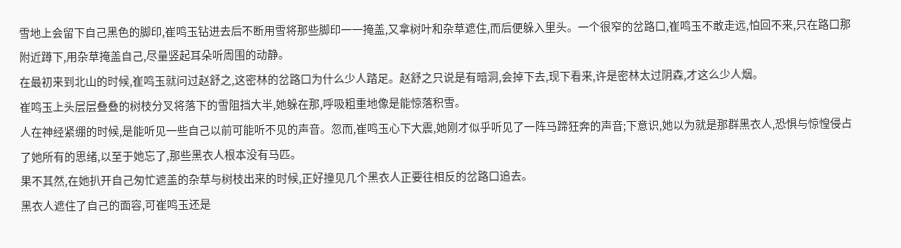雪地上会留下自己黑色的脚印,崔鸣玉钻进去后不断用雪将那些脚印一一掩盖,又拿树叶和杂草遮住,而后便躲入里头。一个很窄的岔路口,崔鸣玉不敢走远,怕回不来,只在路口那附近蹲下,用杂草掩盖自己,尽量竖起耳朵听周围的动静。
在最初来到北山的时候,崔鸣玉就问过赵舒之,这密林的岔路口为什么少人踏足。赵舒之只说是有暗洞,会掉下去,现下看来,许是密林太过阴森,才这么少人烟。
崔鸣玉上头层层叠叠的树枝分叉将落下的雪阻挡大半,她躲在那,呼吸粗重地像是能惊落积雪。
人在神经紧绷的时候,是能听见一些自己以前可能听不见的声音。忽而,崔鸣玉心下大震,她刚才似乎听见了一阵马蹄狂奔的声音;下意识,她以为就是那群黑衣人,恐惧与惊惶侵占了她所有的思绪,以至于她忘了,那些黑衣人根本没有马匹。
果不其然,在她扒开自己匆忙遮盖的杂草与树枝出来的时候,正好撞见几个黑衣人正要往相反的岔路口追去。
黑衣人遮住了自己的面容,可崔鸣玉还是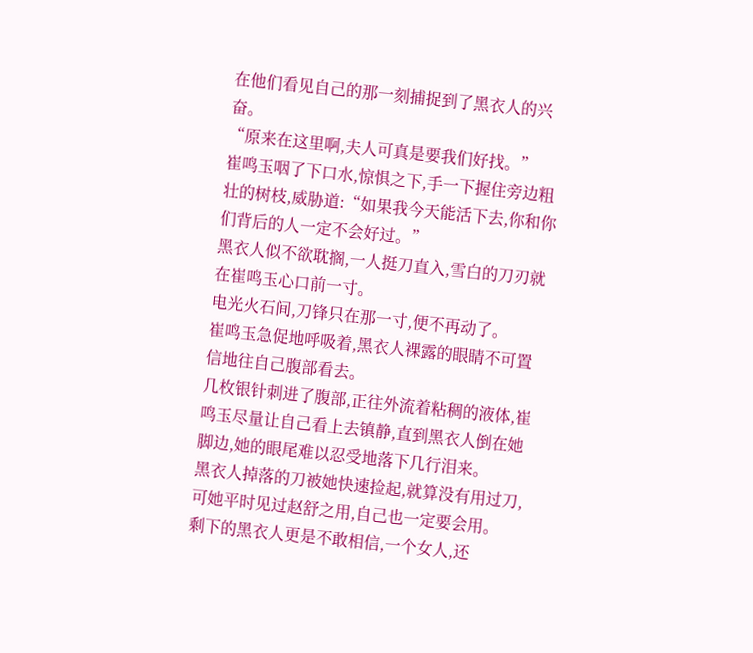在他们看见自己的那一刻捕捉到了黑衣人的兴奋。
“原来在这里啊,夫人可真是要我们好找。”
崔鸣玉咽了下口水,惊惧之下,手一下握住旁边粗壮的树枝,威胁道:“如果我今天能活下去,你和你们背后的人一定不会好过。”
黑衣人似不欲耽搁,一人挺刀直入,雪白的刀刃就在崔鸣玉心口前一寸。
电光火石间,刀锋只在那一寸,便不再动了。
崔鸣玉急促地呼吸着,黑衣人裸露的眼睛不可置信地往自己腹部看去。
几枚银针刺进了腹部,正往外流着粘稠的液体,崔鸣玉尽量让自己看上去镇静,直到黑衣人倒在她脚边,她的眼尾难以忍受地落下几行泪来。
黑衣人掉落的刀被她快速捡起,就算没有用过刀,可她平时见过赵舒之用,自己也一定要会用。
剩下的黑衣人更是不敢相信,一个女人,还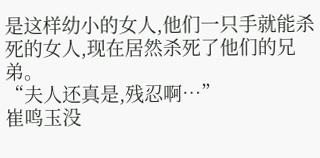是这样幼小的女人,他们一只手就能杀死的女人,现在居然杀死了他们的兄弟。
“夫人还真是,残忍啊…”
崔鸣玉没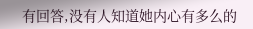有回答,没有人知道她内心有多么的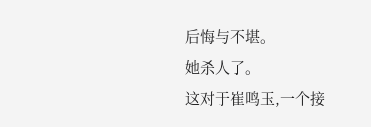后悔与不堪。
她杀人了。
这对于崔鸣玉,一个接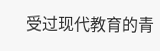受过现代教育的青